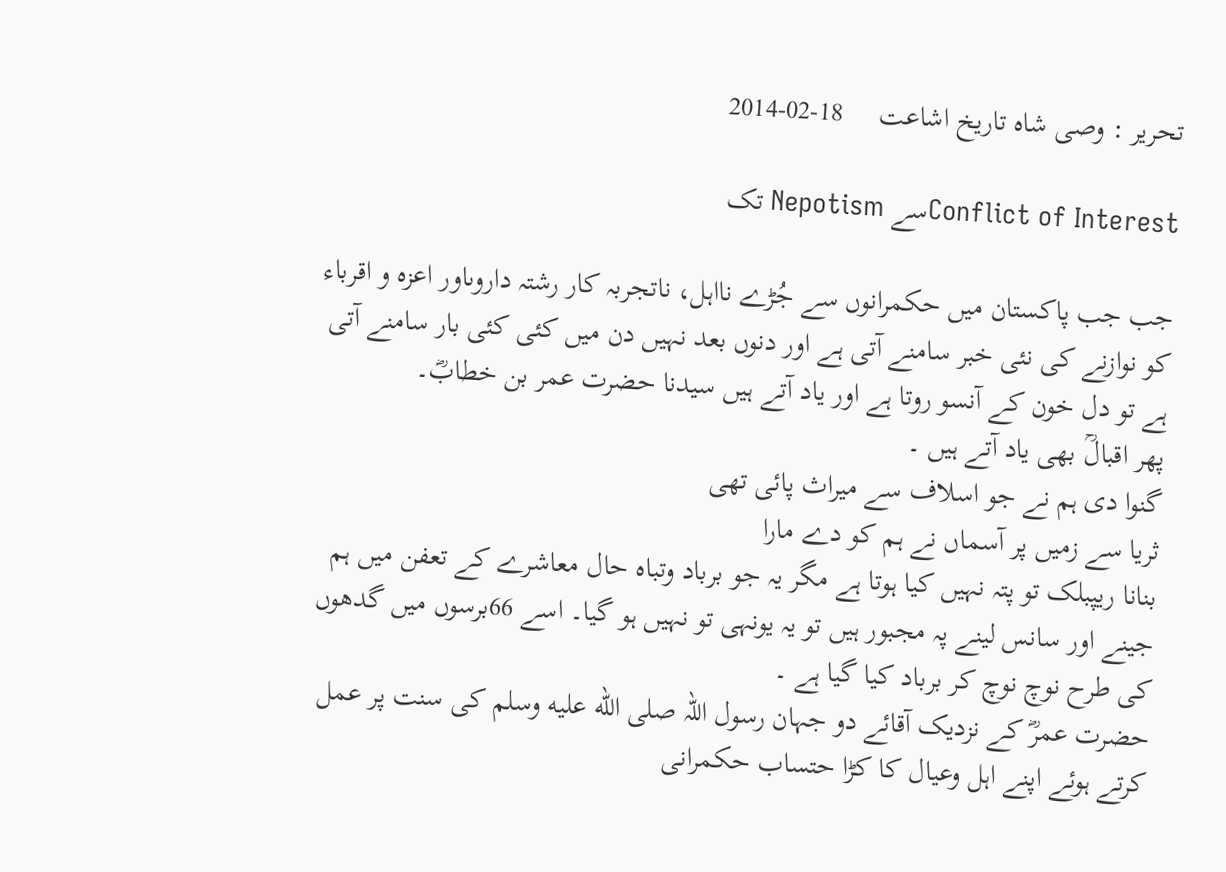تحریر : وصی شاہ تاریخ اشاعت     18-02-2014

Conflict of Interestسے Nepotism تک

جب جب پاکستان میں حکمرانوں سے جُڑے نااہل، ناتجربہ کار رشتہ داروںاور اعزہ و اقرباء کو نوازنے کی نئی خبر سامنے آتی ہے اور دنوں بعد نہیں دن میں کئی کئی بار سامنے آتی ہے تو دل خون کے آنسو روتا ہے اور یاد آتے ہیں سیدنا حضرت عمر بن خطابؓ۔
پھر اقبالؒ بھی یاد آتے ہیں ۔
گنوا دی ہم نے جو اسلاف سے میراث پائی تھی
ثریا سے زمیں پر آسماں نے ہم کو دے مارا
بنانا ریپبلک تو پتہ نہیں کیا ہوتا ہے مگر یہ جو برباد وتباہ حال معاشرے کے تعفن میں ہم جینے اور سانس لینے پہ مجبور ہیں تو یہ یونہی تو نہیں ہو گیا۔ اسے 66برسوں میں گدھوں کی طرح نوچ نوچ کر برباد کیا گیا ہے ۔
حضرت عمرؓ کے نزدیک آقائے دو جہان رسول اللہ صلى الله عليه وسلم کی سنت پر عمل کرتے ہوئے اپنے اہل وعیال کا کڑا حتساب حکمرانی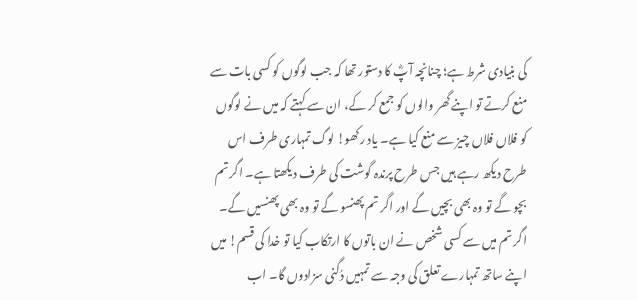کی بنیادی شرط ہے؛ چنانچہ آپؓ کا دستور تھا کہ جب لوگوں کو کسی بات سے منع کرتے تو اپنے گھر والوں کو جمع کر کے، ان سے کہتے کہ میں نے لوگوں کو فلاں فلاں چیز سے منع کیا ہے۔ یاد رکھو! لوگ تمہاری طرف اس طرح دیکھ رہے ہیں جس طرح پرندہ گوشت کی طرف دیکھتا ہے۔ اگر تم بچو گے تو وہ بھی بچیں گے اور اگر تم پھنسو گے تو وہ بھی پھنسیں گے۔ اگر تم میں سے کسی شخص نے ان باتوں کا ارتکاب کیا تو خدا کی قسم! میں اپنے ساتھ تمہارے تعلق کی وجہ سے تمہیں دُگنی سزادوں گا۔ اب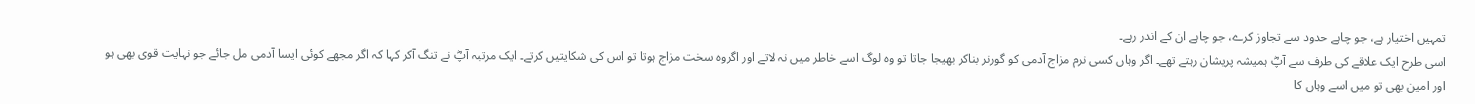تمہیں اختیار ہے، جو چاہے حدود سے تجاوز کرے، جو چاہے ان کے اندر رہے۔
اسی طرح ایک علاقے کی طرف سے آپؓ ہمیشہ پریشان رہتے تھے۔ اگر وہاں کسی نرم مزاج آدمی کو گورنر بناکر بھیجا جاتا تو وہ لوگ اسے خاطر میں نہ لاتے اور اگروہ سخت مزاج ہوتا تو اس کی شکایتیں کرتے۔ ایک مرتبہ آپؓ نے تنگ آکر کہا کہ اگر مجھے کوئی ایسا آدمی مل جائے جو نہایت قوی بھی ہو اور امین بھی تو میں اسے وہاں کا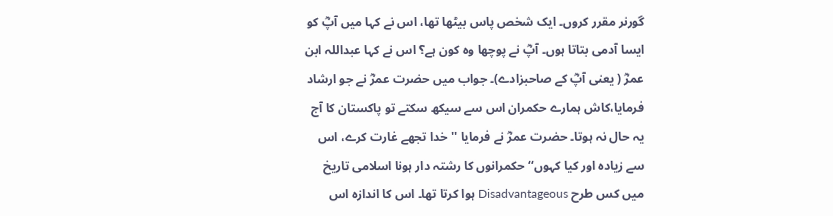گورنر مقرر کروں۔ ایک شخص پاس بیٹھا تھا، اس نے کہا میں آپؓ کو ایسا آدمی بتاتا ہوں۔ آپؓ نے پوچھا وہ کون ہے؟ اس نے کہا عبداللہ ابن عمرؓ ( یعنی آپؓ کے صاحبزادے)۔ جواب میں حضرت عمرؓ نے جو ارشاد فرمایا،کاش ہمارے حکمران اس سے سیکھ سکتے تو پاکستان کا آج یہ حال نہ ہوتا۔ حضرت عمرؓ نے فرمایا ''خدا تجھے غارت کرے، اس سے زیادہ اور کیا کہوں‘‘ حکمرانوں کا رشتہ دار ہونا اسلامی تاریخ میں کس طرح Disadvantageous ہوا کرتا تھا۔ اس کا اندازہ اس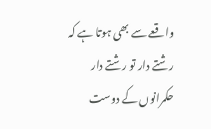واقعے سے بھی ہوتا ہے کہ رشتے دار تو رشتے دار حکمرانوں کے دوست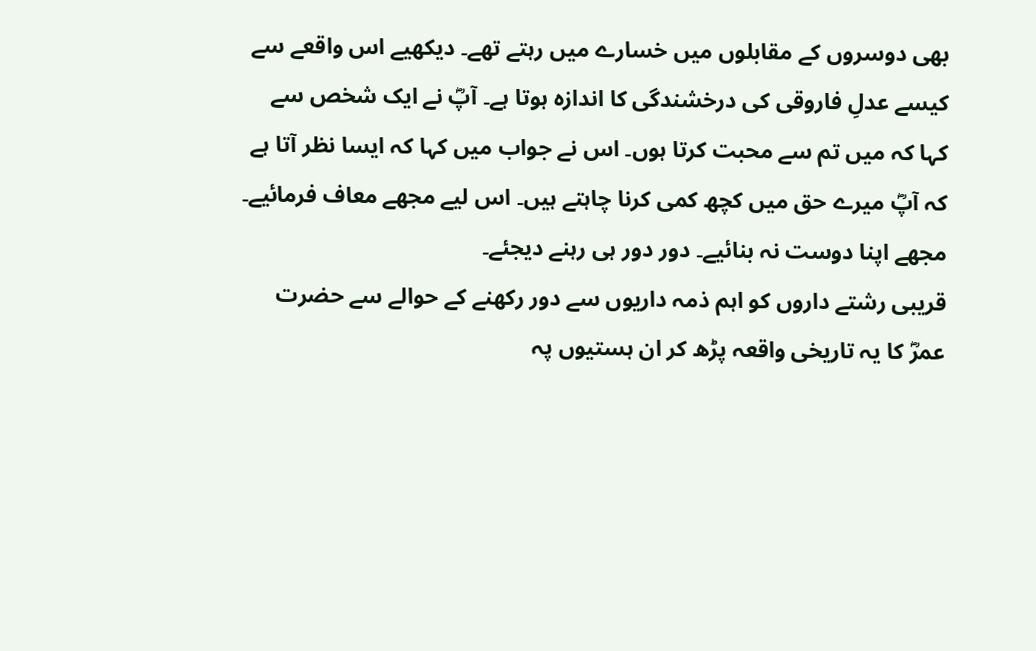بھی دوسروں کے مقابلوں میں خسارے میں رہتے تھے۔ دیکھیے اس واقعے سے کیسے عدلِ فاروقی کی درخشندگی کا اندازہ ہوتا ہے۔ آپؓ نے ایک شخص سے کہا کہ میں تم سے محبت کرتا ہوں۔ اس نے جواب میں کہا کہ ایسا نظر آتا ہے کہ آپؓ میرے حق میں کچھ کمی کرنا چاہتے ہیں۔ اس لیے مجھے معاف فرمائیے۔ مجھے اپنا دوست نہ بنائیے۔ دور دور ہی رہنے دیجئے۔
قریبی رشتے داروں کو اہم ذمہ داریوں سے دور رکھنے کے حوالے سے حضرت عمرؓ کا یہ تاریخی واقعہ پڑھ کر ان ہستیوں پہ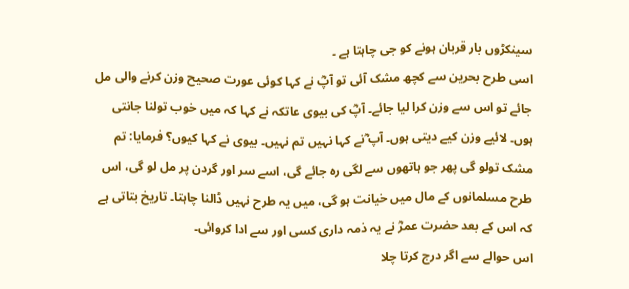سینکڑوں بار قربان ہونے کو جی چاہتا ہے ۔
اسی طرح بحرین سے کچھ مشک آئی تو آپؓ نے کہا کوئی عورت صحیح وزن کرنے والی مل جائے تو اس سے وزن کرا لیا جائے۔ آپؓ کی بیوی عاتکہ نے کہا کہ میں خوب تولنا جانتی ہوں۔ لائیے وزن کیے دیتی ہوں۔ آپ ؓنے کہا نہیں تم نہیں۔ بیوی نے کہا کیوں؟ فرمایا: تم مشک تولو گی پھر جو ہاتھوں سے لگی رہ جائے گی، اسے سر اور گردن پر مل لو گی، اس طرح مسلمانوں کے مال میں خیانت ہو گی، میں یہ طرح نہیں ڈالنا چاہتا۔ تاریخ بتاتی ہے کہ اس کے بعد حضرت عمرؓ نے یہ ذمہ داری کسی اور سے ادا کروائی۔
اس حوالے سے اگر درج کرتا چلا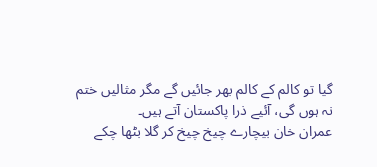گیا تو کالم کے کالم بھر جائیں گے مگر مثالیں ختم نہ ہوں گی، آئیے ذرا پاکستان آتے ہیں۔
عمران خان بیچارے چیخ چیخ کر گلا بٹھا چکے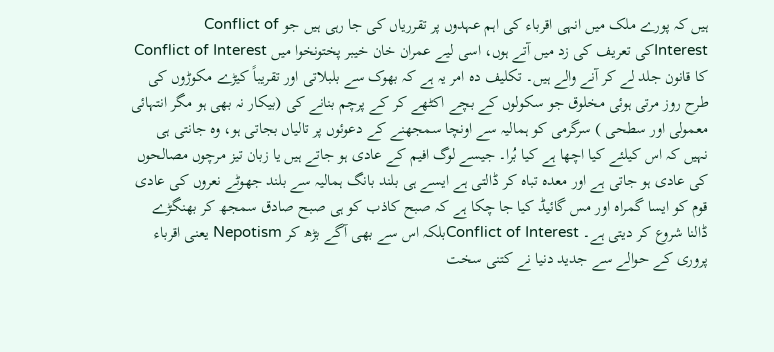ہیں کہ پورے ملک میں انہی اقرباء کی اہم عہدوں پر تقرریاں کی جا رہی ہیں جو Conflict of Interestکی تعریف کی زد میں آتے ہوں، اسی لیے عمران خان خیبر پختونخوا میں Conflict of Interest کا قانون جلد لے کر آنے والے ہیں۔ تکلیف دہ امر یہ ہے کہ بھوک سے بلبلاتی اور تقریباً کیڑے مکوڑوں کی طرح روز مرتی ہوئی مخلوق جو سکولوں کے بچے اکٹھے کر کے پرچم بنانے کی (بیکار نہ بھی ہو مگر انتہائی معمولی اور سطحی ) سرگرمی کو ہمالیہ سے اونچا سمجھنے کے دعوئوں پر تالیاں بجاتی ہو، وہ جانتی ہی نہیں کہ اس کیلئے کیا اچھا ہے کیا بُرا۔ جیسے لوگ افیم کے عادی ہو جاتے ہیں یا زبان تیز مرچوں مصالحوں کی عادی ہو جاتی ہے اور معدہ تباہ کر ڈالتی ہے ایسے ہی بلند بانگ ہمالیہ سے بلند جھوٹے نعروں کی عادی قوم کو ایسا گمراہ اور مس گائیڈ کیا جا چکا ہے کہ صبح کاذب کو ہی صبح صادق سمجھ کر بھنگڑے ڈالنا شروع کر دیتی ہے۔ Conflict of Interestبلکہ اس سے بھی آگے بڑھ کر Nepotism یعنی اقرباء پروری کے حوالے سے جدید دنیا نے کتنی سخت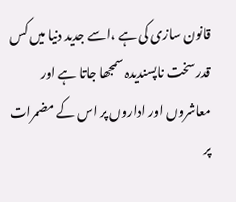قانون سازی کی ہے ،اسے جدید دنیا میں کس قدر سخت ناپسندیدہ سمجھا جاتا ہے اور معاشروں اور اداروں پر اس کے مضمرات پر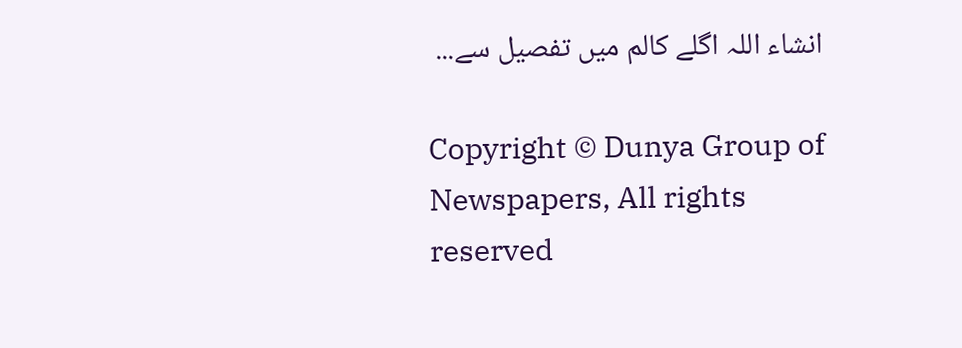انشاء اللہ اگلے کالم میں تفصیل سے...

Copyright © Dunya Group of Newspapers, All rights reserved